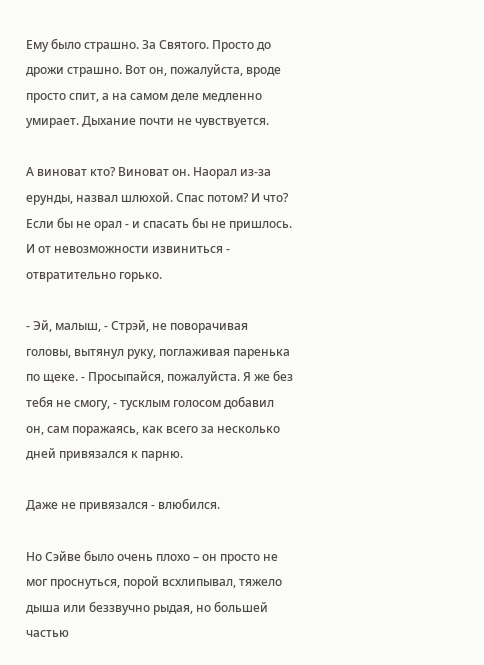Ему было страшно. За Святого. Просто до дрожи страшно. Вот он, пожалуйста, вроде просто спит, а на самом деле медленно умирает. Дыхание почти не чувствуется.

А виноват кто? Виноват он. Наорал из-за ерунды, назвал шлюхой. Спас потом? И что? Если бы не орал - и спасать бы не пришлось. И от невозможности извиниться - отвратительно горько.

- Эй, малыш, - Стрэй, не поворачивая головы, вытянул руку, поглаживая паренька по щеке. - Просыпайся, пожалуйста. Я же без тебя не смогу, - тусклым голосом добавил он, сам поражаясь, как всего за несколько дней привязался к парню.

Даже не привязался - влюбился.

Но Сэйве было очень плохо – он просто не мог проснуться, порой всхлипывал, тяжело дыша или беззвучно рыдая, но большей частью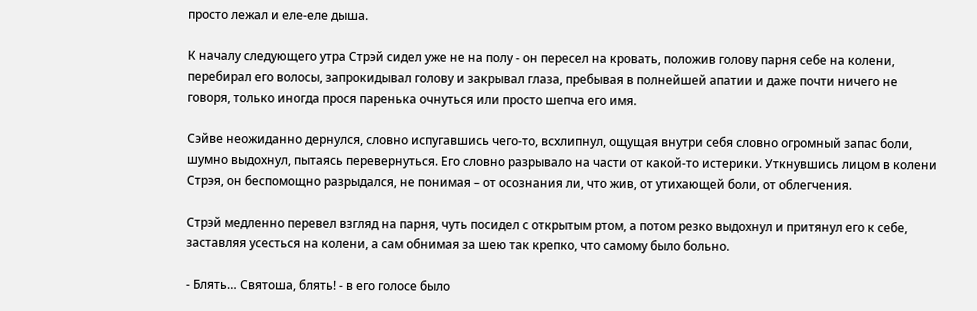просто лежал и еле-еле дыша.

К началу следующего утра Стрэй сидел уже не на полу - он пересел на кровать, положив голову парня себе на колени, перебирал его волосы, запрокидывал голову и закрывал глаза, пребывая в полнейшей апатии и даже почти ничего не говоря, только иногда прося паренька очнуться или просто шепча его имя.

Сэйве неожиданно дернулся, словно испугавшись чего-то, всхлипнул, ощущая внутри себя словно огромный запас боли, шумно выдохнул, пытаясь перевернуться. Его словно разрывало на части от какой-то истерики. Уткнувшись лицом в колени Стрэя, он беспомощно разрыдался, не понимая – от осознания ли, что жив, от утихающей боли, от облегчения.

Стрэй медленно перевел взгляд на парня, чуть посидел с открытым ртом, а потом резко выдохнул и притянул его к себе, заставляя усесться на колени, а сам обнимая за шею так крепко, что самому было больно.

- Блять… Святоша, блять! - в его голосе было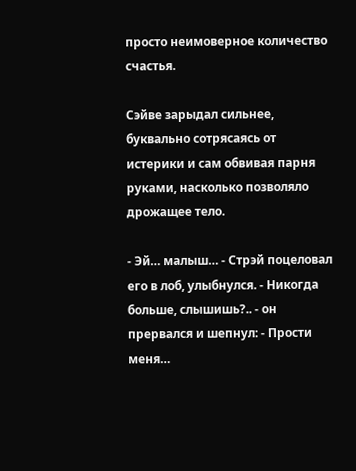просто неимоверное количество счастья.

Сэйве зарыдал сильнее, буквально сотрясаясь от истерики и сам обвивая парня руками, насколько позволяло дрожащее тело.

- Эй… малыш… - Стрэй поцеловал его в лоб, улыбнулся. - Никогда больше, слышишь?.. - он прервался и шепнул: - Прости меня…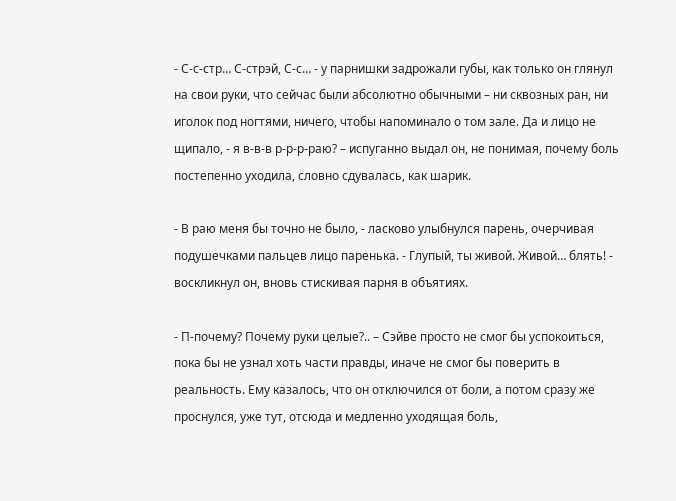- С-с-стр… С-стрэй, С-с… - у парнишки задрожали губы, как только он глянул на свои руки, что сейчас были абсолютно обычными – ни сквозных ран, ни иголок под ногтями, ничего, чтобы напоминало о том зале. Да и лицо не щипало, - я в-в-в р-р-р-раю? – испуганно выдал он, не понимая, почему боль постепенно уходила, словно сдувалась, как шарик.

- В раю меня бы точно не было, - ласково улыбнулся парень, очерчивая подушечками пальцев лицо паренька. - Глупый, ты живой. Живой… блять! - воскликнул он, вновь стискивая парня в объятиях.

- П-почему? Почему руки целые?.. – Сэйве просто не смог бы успокоиться, пока бы не узнал хоть части правды, иначе не смог бы поверить в реальность. Ему казалось, что он отключился от боли, а потом сразу же проснулся, уже тут, отсюда и медленно уходящая боль,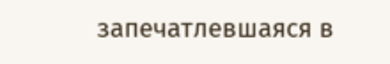запечатлевшаяся в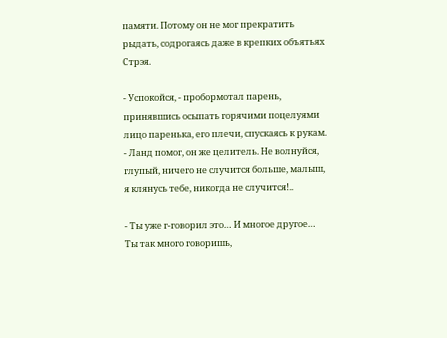памяти. Потому он не мог прекратить рыдать, содрогаясь даже в крепких объятьях Стрэя.

- Успокойся, - пробормотал парень, принявшись осыпать горячими поцелуями лицо паренька, его плечи, спускаясь к рукам. - Ланд помог, он же целитель. Не волнуйся, глупый, ничего не случится больше, малыш, я клянусь тебе, никогда не случится!..

- Ты уже г-говорил это… И многое другое… Ты так много говоришь,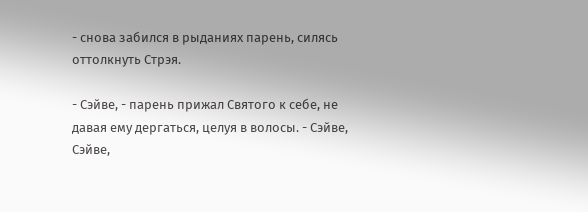- снова забился в рыданиях парень, силясь оттолкнуть Стрэя.

- Сэйве, - парень прижал Святого к себе, не давая ему дергаться, целуя в волосы. - Сэйве, Сэйве,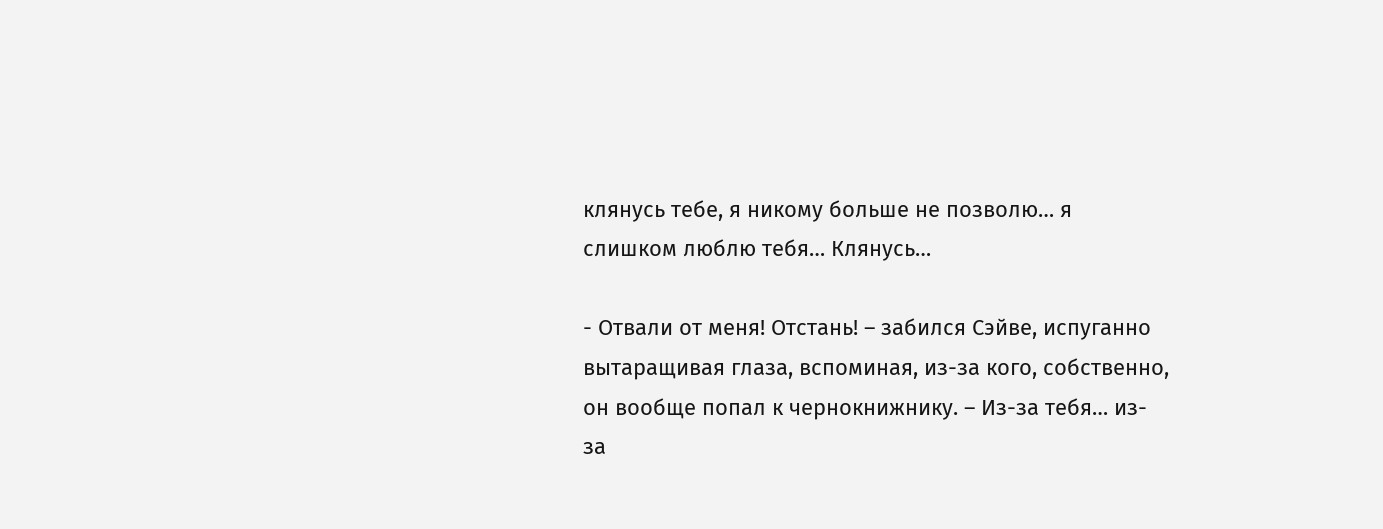клянусь тебе, я никому больше не позволю… я слишком люблю тебя… Клянусь…

- Отвали от меня! Отстань! – забился Сэйве, испуганно вытаращивая глаза, вспоминая, из-за кого, собственно, он вообще попал к чернокнижнику. – Из-за тебя… из-за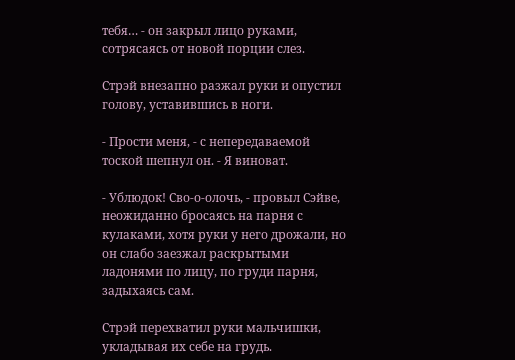тебя… - он закрыл лицо руками, сотрясаясь от новой порции слез.

Стрэй внезапно разжал руки и опустил голову, уставившись в ноги.

- Прости меня, - с непередаваемой тоской шепнул он. - Я виноват.

- Ублюдок! Сво-о-олочь, - провыл Сэйве, неожиданно бросаясь на парня с кулаками, хотя руки у него дрожали, но он слабо заезжал раскрытыми ладонями по лицу, по груди парня, задыхаясь сам.

Стрэй перехватил руки мальчишки, укладывая их себе на грудь.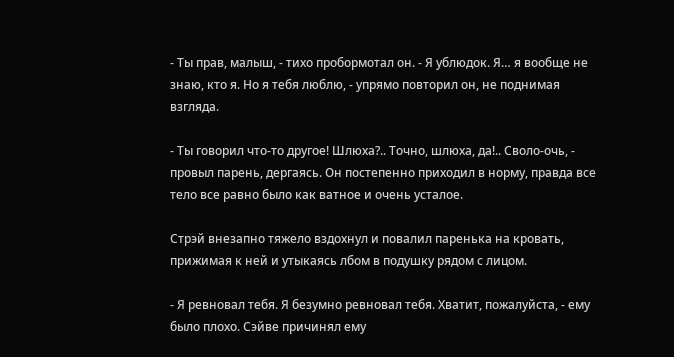- Ты прав, малыш, - тихо пробормотал он. - Я ублюдок. Я… я вообще не знаю, кто я. Но я тебя люблю, - упрямо повторил он, не поднимая взгляда.

- Ты говорил что-то другое! Шлюха?.. Точно, шлюха, да!.. Своло-очь, - провыл парень, дергаясь. Он постепенно приходил в норму, правда все тело все равно было как ватное и очень усталое.

Стрэй внезапно тяжело вздохнул и повалил паренька на кровать, прижимая к ней и утыкаясь лбом в подушку рядом с лицом.

- Я ревновал тебя. Я безумно ревновал тебя. Хватит, пожалуйста, - ему было плохо. Сэйве причинял ему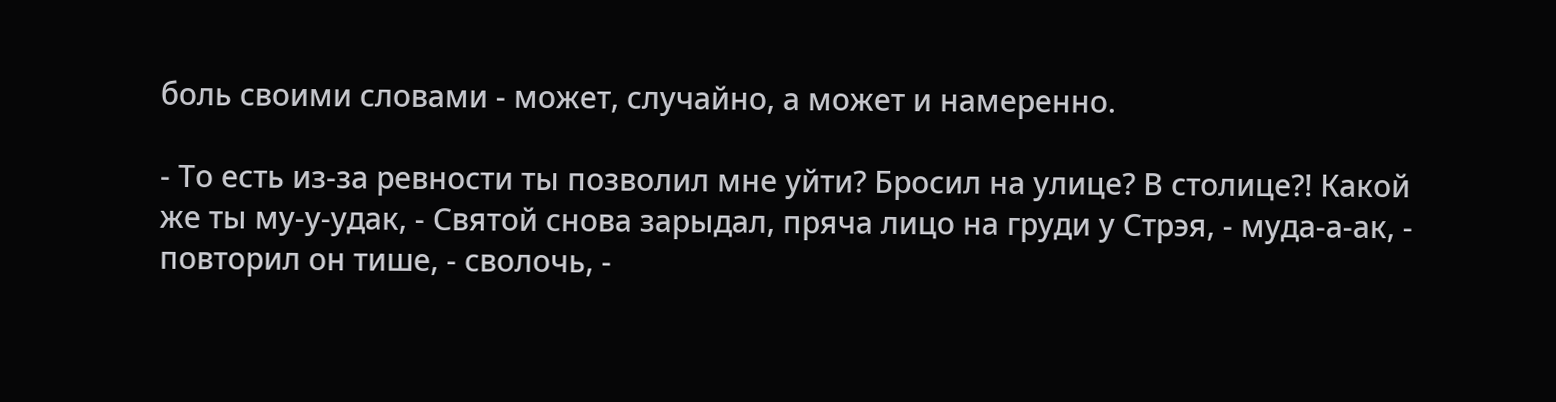боль своими словами - может, случайно, а может и намеренно.

- То есть из-за ревности ты позволил мне уйти? Бросил на улице? В столице?! Какой же ты му-у-удак, - Святой снова зарыдал, пряча лицо на груди у Стрэя, - муда-а-ак, - повторил он тише, - сволочь, -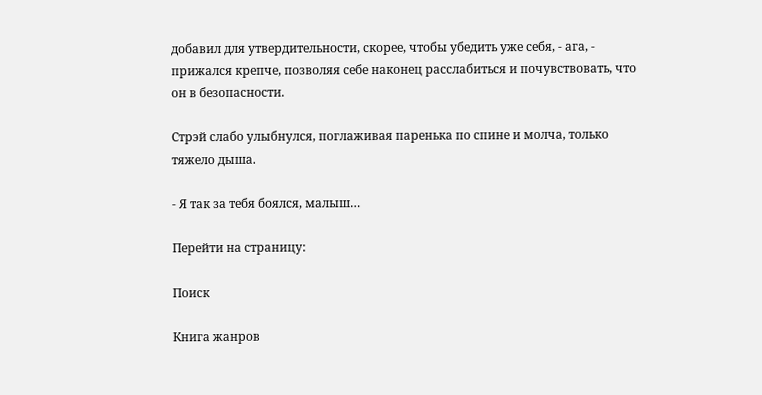добавил для утвердительности, скорее, чтобы убедить уже себя, - ага, - прижался крепче, позволяя себе наконец расслабиться и почувствовать, что он в безопасности.

Стрэй слабо улыбнулся, поглаживая паренька по спине и молча, только тяжело дыша.

- Я так за тебя боялся, малыш…

Перейти на страницу:

Поиск

Книга жанров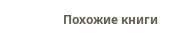Похожие книги